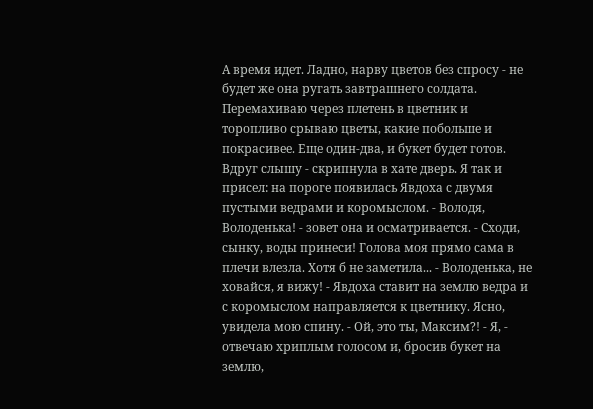А время идет. Ладно, нарву цветов без спросу - не будет же она ругать завтрашнего солдата. Перемахиваю через плетень в цветник и торопливо срываю цветы, какие побольше и покрасивее. Еще один-два, и букет будет готов. Вдруг слышу - скрипнула в хате дверь. Я так и присел: на пороге появилась Явдоха с двумя пустыми ведрами и коромыслом. - Володя, Володенька! - зовет она и осматривается. - Сходи, сынку, воды принеси! Голова моя прямо сама в плечи влезла. Хотя б не заметила... - Володенька, не ховайся, я вижу! - Явдоха ставит на землю ведра и с коромыслом направляется к цветнику. Ясно, увидела мою спину. - Ой, это ты, Максим?! - Я, - отвечаю хриплым голосом и, бросив букет на землю,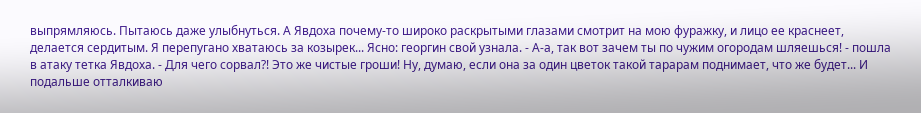выпрямляюсь. Пытаюсь даже улыбнуться. А Явдоха почему-то широко раскрытыми глазами смотрит на мою фуражку, и лицо ее краснеет, делается сердитым. Я перепугано хватаюсь за козырек... Ясно: георгин свой узнала. - А-а, так вот зачем ты по чужим огородам шляешься! - пошла в атаку тетка Явдоха. - Для чего сорвал?! Это же чистые гроши! Ну, думаю, если она за один цветок такой тарарам поднимает, что же будет... И подальше отталкиваю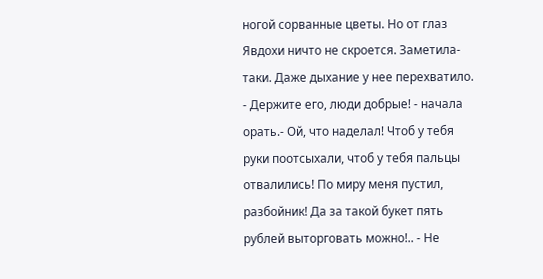ногой сорванные цветы. Но от глаз Явдохи ничто не скроется. Заметила-таки. Даже дыхание у нее перехватило. - Держите его, люди добрые! - начала орать.- Ой, что наделал! Чтоб у тебя руки поотсыхали, чтоб у тебя пальцы отвалились! По миру меня пустил, разбойник! Да за такой букет пять рублей выторговать можно!.. - Не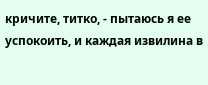кричите, титко, - пытаюсь я ее успокоить, и каждая извилина в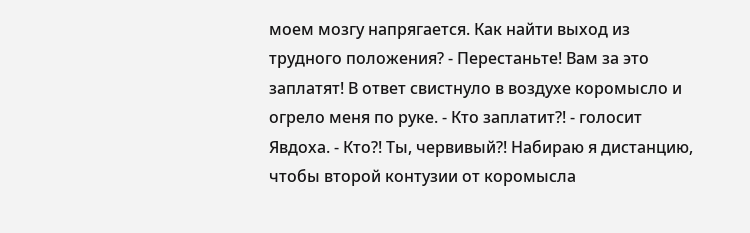моем мозгу напрягается. Как найти выход из трудного положения? - Перестаньте! Вам за это заплатят! В ответ свистнуло в воздухе коромысло и огрело меня по руке. - Кто заплатит?! - голосит Явдоха. - Кто?! Ты, червивый?! Набираю я дистанцию, чтобы второй контузии от коромысла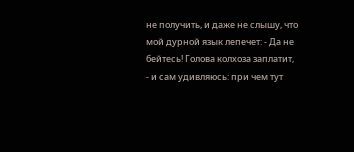не получить, и даже не слышу, что мой дурной язык лепечет: - Да не бейтесь! Голова колхоза заплатит, - и сам удивляюсь: при чем тут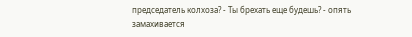председатель колхоза? - Ты брехать еще будешь? - опять замахивается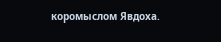коромыслом Явдоха.